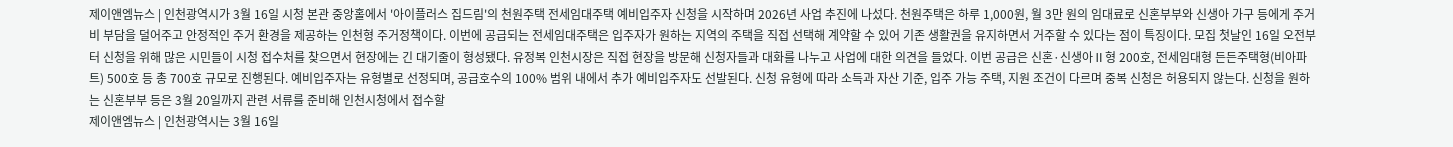제이앤엠뉴스 | 인천광역시가 3월 16일 시청 본관 중앙홀에서 '아이플러스 집드림'의 천원주택 전세임대주택 예비입주자 신청을 시작하며 2026년 사업 추진에 나섰다. 천원주택은 하루 1,000원, 월 3만 원의 임대료로 신혼부부와 신생아 가구 등에게 주거비 부담을 덜어주고 안정적인 주거 환경을 제공하는 인천형 주거정책이다. 이번에 공급되는 전세임대주택은 입주자가 원하는 지역의 주택을 직접 선택해 계약할 수 있어 기존 생활권을 유지하면서 거주할 수 있다는 점이 특징이다. 모집 첫날인 16일 오전부터 신청을 위해 많은 시민들이 시청 접수처를 찾으면서 현장에는 긴 대기줄이 형성됐다. 유정복 인천시장은 직접 현장을 방문해 신청자들과 대화를 나누고 사업에 대한 의견을 들었다. 이번 공급은 신혼·신생아Ⅱ형 200호, 전세임대형 든든주택형(비아파트) 500호 등 총 700호 규모로 진행된다. 예비입주자는 유형별로 선정되며, 공급호수의 100% 범위 내에서 추가 예비입주자도 선발된다. 신청 유형에 따라 소득과 자산 기준, 입주 가능 주택, 지원 조건이 다르며 중복 신청은 허용되지 않는다. 신청을 원하는 신혼부부 등은 3월 20일까지 관련 서류를 준비해 인천시청에서 접수할
제이앤엠뉴스 | 인천광역시는 3월 16일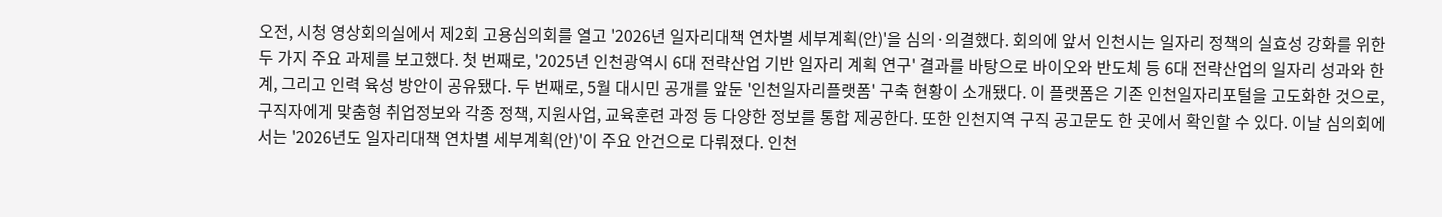오전, 시청 영상회의실에서 제2회 고용심의회를 열고 '2026년 일자리대책 연차별 세부계획(안)'을 심의·의결했다. 회의에 앞서 인천시는 일자리 정책의 실효성 강화를 위한 두 가지 주요 과제를 보고했다. 첫 번째로, '2025년 인천광역시 6대 전략산업 기반 일자리 계획 연구' 결과를 바탕으로 바이오와 반도체 등 6대 전략산업의 일자리 성과와 한계, 그리고 인력 육성 방안이 공유됐다. 두 번째로, 5월 대시민 공개를 앞둔 '인천일자리플랫폼' 구축 현황이 소개됐다. 이 플랫폼은 기존 인천일자리포털을 고도화한 것으로, 구직자에게 맞춤형 취업정보와 각종 정책, 지원사업, 교육훈련 과정 등 다양한 정보를 통합 제공한다. 또한 인천지역 구직 공고문도 한 곳에서 확인할 수 있다. 이날 심의회에서는 '2026년도 일자리대책 연차별 세부계획(안)'이 주요 안건으로 다뤄졌다. 인천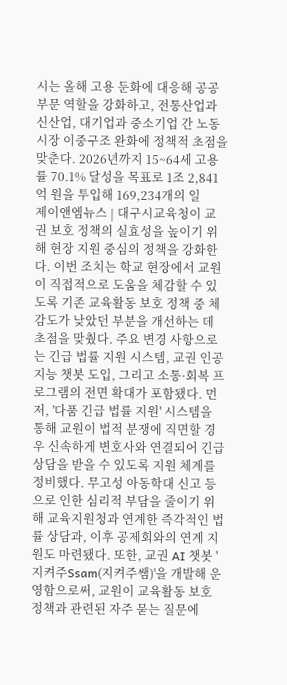시는 올해 고용 둔화에 대응해 공공 부문 역할을 강화하고, 전통산업과 신산업, 대기업과 중소기업 간 노동시장 이중구조 완화에 정책적 초점을 맞춘다. 2026년까지 15~64세 고용률 70.1% 달성을 목표로 1조 2,841억 원을 투입해 169,234개의 일
제이앤엠뉴스 | 대구시교육청이 교권 보호 정책의 실효성을 높이기 위해 현장 지원 중심의 정책을 강화한다. 이번 조치는 학교 현장에서 교원이 직접적으로 도움을 체감할 수 있도록 기존 교육활동 보호 정책 중 체감도가 낮았던 부분을 개선하는 데 초점을 맞췄다. 주요 변경 사항으로는 긴급 법률 지원 시스템, 교권 인공지능 챗봇 도입, 그리고 소통·회복 프로그램의 전면 확대가 포함됐다. 먼저, '다품 긴급 법률 지원' 시스템을 통해 교원이 법적 분쟁에 직면할 경우 신속하게 변호사와 연결되어 긴급 상담을 받을 수 있도록 지원 체계를 정비했다. 무고성 아동학대 신고 등으로 인한 심리적 부담을 줄이기 위해 교육지원청과 연계한 즉각적인 법률 상담과, 이후 공제회와의 연계 지원도 마련됐다. 또한, 교권 AI 챗봇 '지켜주Ssam(지켜주쌤)'을 개발해 운영함으로써, 교원이 교육활동 보호 정책과 관련된 자주 묻는 질문에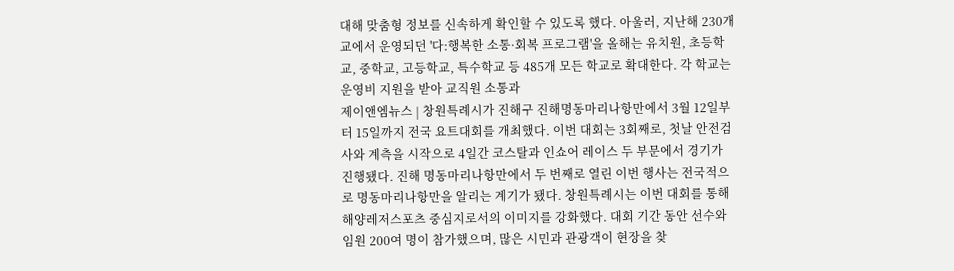대해 맞춤형 정보를 신속하게 확인할 수 있도록 했다. 아울러, 지난해 230개교에서 운영되던 '다:행복한 소통·회복 프로그램'을 올해는 유치원, 초등학교, 중학교, 고등학교, 특수학교 등 485개 모든 학교로 확대한다. 각 학교는 운영비 지원을 받아 교직원 소통과
제이앤엠뉴스 | 창원특례시가 진해구 진해명동마리나항만에서 3월 12일부터 15일까지 전국 요트대회를 개최했다. 이번 대회는 3회째로, 첫날 안전검사와 계측을 시작으로 4일간 코스탈과 인쇼어 레이스 두 부문에서 경기가 진행됐다. 진해 명동마리나항만에서 두 번째로 열린 이번 행사는 전국적으로 명동마리나항만을 알리는 계기가 됐다. 창원특례시는 이번 대회를 통해 해양레저스포츠 중심지로서의 이미지를 강화했다. 대회 기간 동안 선수와 임원 200여 명이 참가했으며, 많은 시민과 관광객이 현장을 찾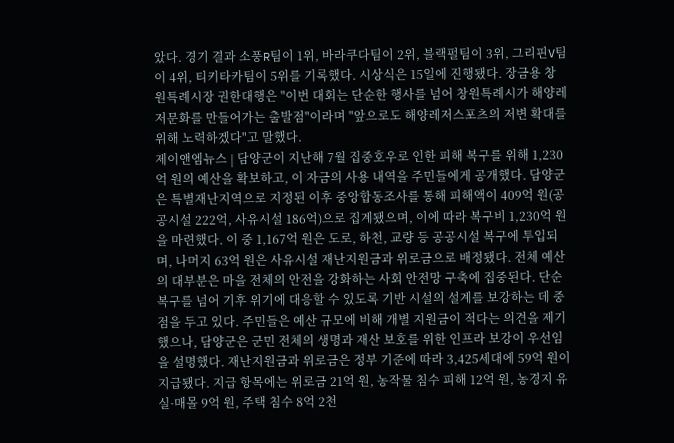았다. 경기 결과 소풍R팀이 1위, 바라쿠다팀이 2위, 블랙펄팀이 3위, 그리핀V팀이 4위, 티키타카팀이 5위를 기록했다. 시상식은 15일에 진행됐다. 장금용 창원특례시장 권한대행은 "이번 대회는 단순한 행사를 넘어 창원특례시가 해양레저문화를 만들어가는 출발점"이라며 "앞으로도 해양레저스포츠의 저변 확대를 위해 노력하겠다"고 말했다.
제이앤엠뉴스 | 담양군이 지난해 7월 집중호우로 인한 피해 복구를 위해 1,230억 원의 예산을 확보하고, 이 자금의 사용 내역을 주민들에게 공개했다. 담양군은 특별재난지역으로 지정된 이후 중앙합동조사를 통해 피해액이 409억 원(공공시설 222억, 사유시설 186억)으로 집계됐으며, 이에 따라 복구비 1,230억 원을 마련했다. 이 중 1,167억 원은 도로, 하천, 교량 등 공공시설 복구에 투입되며, 나머지 63억 원은 사유시설 재난지원금과 위로금으로 배정됐다. 전체 예산의 대부분은 마을 전체의 안전을 강화하는 사회 안전망 구축에 집중된다. 단순 복구를 넘어 기후 위기에 대응할 수 있도록 기반 시설의 설계를 보강하는 데 중점을 두고 있다. 주민들은 예산 규모에 비해 개별 지원금이 적다는 의견을 제기했으나, 담양군은 군민 전체의 생명과 재산 보호를 위한 인프라 보강이 우선임을 설명했다. 재난지원금과 위로금은 정부 기준에 따라 3,425세대에 59억 원이 지급됐다. 지급 항목에는 위로금 21억 원, 농작물 침수 피해 12억 원, 농경지 유실·매몰 9억 원, 주택 침수 8억 2천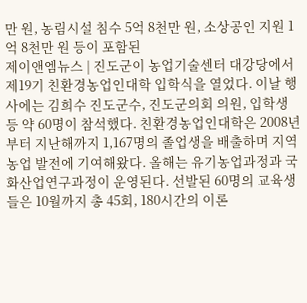만 원, 농림시설 침수 5억 8천만 원, 소상공인 지원 1억 8천만 원 등이 포함된
제이앤엠뉴스 | 진도군이 농업기술센터 대강당에서 제19기 친환경농업인대학 입학식을 열었다. 이날 행사에는 김희수 진도군수, 진도군의회 의원, 입학생 등 약 60명이 참석했다. 친환경농업인대학은 2008년부터 지난해까지 1,167명의 졸업생을 배출하며 지역 농업 발전에 기여해왔다. 올해는 유기농업과정과 국화산업연구과정이 운영된다. 선발된 60명의 교육생들은 10월까지 총 45회, 180시간의 이론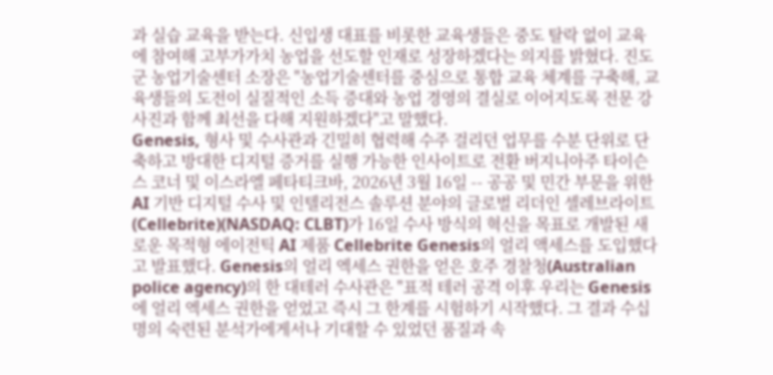과 실습 교육을 받는다. 신입생 대표를 비롯한 교육생들은 중도 탈락 없이 교육에 참여해 고부가가치 농업을 선도할 인재로 성장하겠다는 의지를 밝혔다. 진도군 농업기술센터 소장은 "농업기술센터를 중심으로 통합 교육 체계를 구축해, 교육생들의 도전이 실질적인 소득 증대와 농업 경영의 결실로 이어지도록 전문 강사진과 함께 최선을 다해 지원하겠다"고 말했다.
Genesis, 형사 및 수사관과 긴밀히 협력해 수주 걸리던 업무를 수분 단위로 단축하고 방대한 디지털 증거를 실행 가능한 인사이트로 전환 버지니아주 타이슨스 코너 및 이스라엘 페타티크바, 2026년 3월 16일 -- 공공 및 민간 부문을 위한 AI 기반 디지털 수사 및 인텔리전스 솔루션 분야의 글로벌 리더인 셀레브라이트(Cellebrite)(NASDAQ: CLBT)가 16일 수사 방식의 혁신을 목표로 개발된 새로운 목적형 에이전틱 AI 제품 Cellebrite Genesis의 얼리 액세스를 도입했다고 발표했다. Genesis의 얼리 엑세스 권한을 얻은 호주 경찰청(Australian police agency)의 한 대테러 수사관은 "표적 테러 공격 이후 우리는 Genesis에 얼리 엑세스 권한을 얻었고 즉시 그 한계를 시험하기 시작했다. 그 결과 수십 명의 숙련된 분석가에게서나 기대할 수 있었던 품질과 속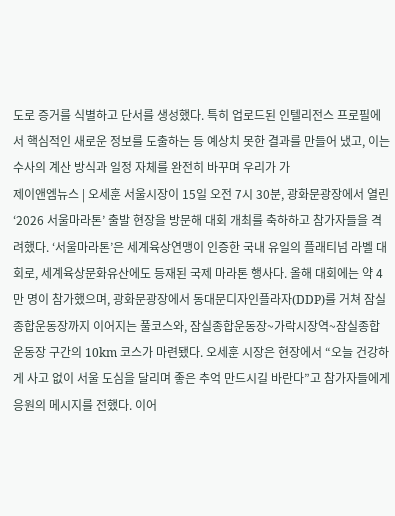도로 증거를 식별하고 단서를 생성했다. 특히 업로드된 인텔리전스 프로필에서 핵심적인 새로운 정보를 도출하는 등 예상치 못한 결과를 만들어 냈고, 이는 수사의 계산 방식과 일정 자체를 완전히 바꾸며 우리가 가
제이앤엠뉴스 | 오세훈 서울시장이 15일 오전 7시 30분, 광화문광장에서 열린 ‘2026 서울마라톤’ 출발 현장을 방문해 대회 개최를 축하하고 참가자들을 격려했다. ‘서울마라톤’은 세계육상연맹이 인증한 국내 유일의 플래티넘 라벨 대회로, 세계육상문화유산에도 등재된 국제 마라톤 행사다. 올해 대회에는 약 4만 명이 참가했으며, 광화문광장에서 동대문디자인플라자(DDP)를 거쳐 잠실종합운동장까지 이어지는 풀코스와, 잠실종합운동장~가락시장역~잠실종합운동장 구간의 10km 코스가 마련됐다. 오세훈 시장은 현장에서 “오늘 건강하게 사고 없이 서울 도심을 달리며 좋은 추억 만드시길 바란다”고 참가자들에게 응원의 메시지를 전했다. 이어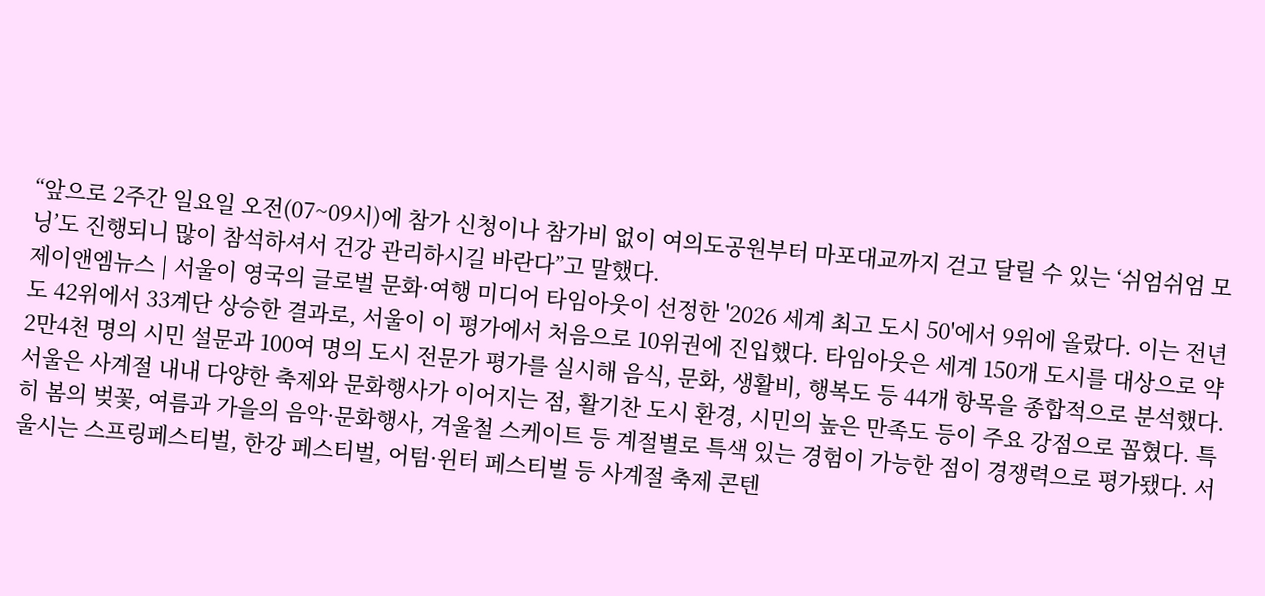“앞으로 2주간 일요일 오전(07~09시)에 참가 신청이나 참가비 없이 여의도공원부터 마포대교까지 걷고 달릴 수 있는 ‘쉬엄쉬엄 모닝’도 진행되니 많이 참석하셔서 건강 관리하시길 바란다”고 말했다.
제이앤엠뉴스 | 서울이 영국의 글로벌 문화·여행 미디어 타임아웃이 선정한 '2026 세계 최고 도시 50'에서 9위에 올랐다. 이는 전년도 42위에서 33계단 상승한 결과로, 서울이 이 평가에서 처음으로 10위권에 진입했다. 타임아웃은 세계 150개 도시를 대상으로 약 2만4천 명의 시민 설문과 100여 명의 도시 전문가 평가를 실시해 음식, 문화, 생활비, 행복도 등 44개 항목을 종합적으로 분석했다. 서울은 사계절 내내 다양한 축제와 문화행사가 이어지는 점, 활기찬 도시 환경, 시민의 높은 만족도 등이 주요 강점으로 꼽혔다. 특히 봄의 벚꽃, 여름과 가을의 음악·문화행사, 겨울철 스케이트 등 계절별로 특색 있는 경험이 가능한 점이 경쟁력으로 평가됐다. 서울시는 스프링페스티벌, 한강 페스티벌, 어텀·윈터 페스티벌 등 사계절 축제 콘텐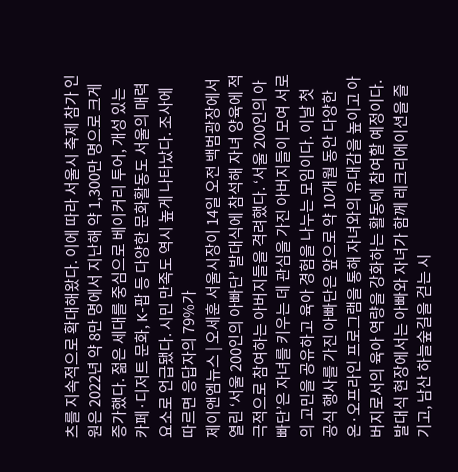츠를 지속적으로 확대해왔다. 이에 따라 서울시 축제 참가 인원은 2022년 약 8만 명에서 지난해 약 1,300만 명으로 크게 증가했다. 젊은 세대를 중심으로 베이커리 투어, 개성 있는 카페·디저트 문화, K-팝 등 다양한 문화활동도 서울의 매력 요소로 언급됐다. 시민 만족도 역시 높게 나타났다. 조사에 따르면 응답자의 79%가
제이앤엠뉴스 | 오세훈 서울시장이 14일 오전 백범광장에서 열린 ‘서울 200인의 아빠단’ 발대식에 참석해 자녀 양육에 적극적으로 참여하는 아버지들을 격려했다. ‘서울 200인의 아빠단’은 자녀를 키우는 데 관심을 가진 아버지들이 모여 서로의 고민을 공유하고 육아 경험을 나누는 모임이다. 이날 첫 공식 행사를 가진 아빠단은 앞으로 약 10개월 동안 다양한 온·오프라인 프로그램을 통해 자녀와의 유대감을 높이고 아버지로서의 육아 역량을 강화하는 활동에 참여할 예정이다. 발대식 현장에서는 아빠와 자녀가 함께 레크리에이션을 즐기고, 남산 하늘숲길을 걷는 시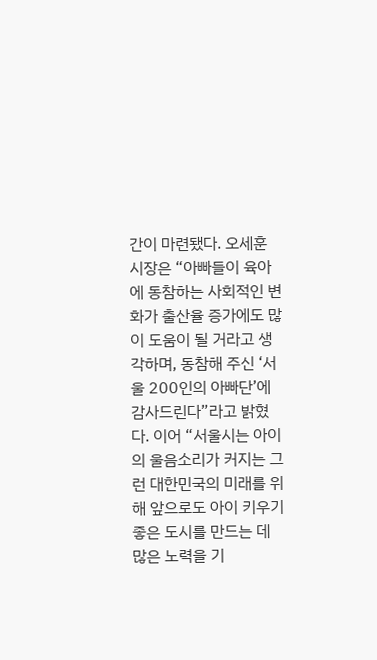간이 마련됐다. 오세훈 시장은 “아빠들이 육아에 동참하는 사회적인 변화가 출산율 증가에도 많이 도움이 될 거라고 생각하며, 동참해 주신 ‘서울 200인의 아빠단’에 감사드린다”라고 밝혔다. 이어 “서울시는 아이의 울음소리가 커지는 그런 대한민국의 미래를 위해 앞으로도 아이 키우기 좋은 도시를 만드는 데 많은 노력을 기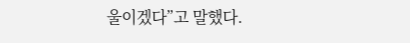울이겠다”고 말했다.